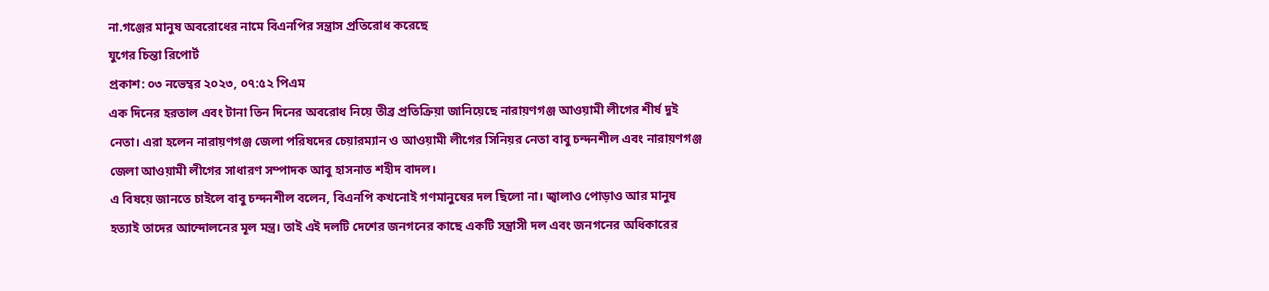না.গঞ্জের মানুষ অবরোধের নামে বিএনপির সন্ত্রাস প্রতিরোধ করেছে
যুগের চিন্তা রিপোর্ট
প্রকাশ: ০৩ নভেম্বর ২০২৩, ০৭:৫২ পিএম
এক দিনের হরতাল এবং টানা তিন দিনের অবরোধ নিয়ে তীব্র প্রতিক্রিয়া জানিয়েছে নারায়ণগঞ্জ আওয়ামী লীগের শীর্ষ দুই নেতা। এরা হলেন নারায়ণগঞ্জ জেলা পরিষদের চেয়ারম্যান ও আওয়ামী লীগের সিনিয়র নেতা বাবু চন্দনশীল এবং নারায়ণগঞ্জ জেলা আওয়ামী লীগের সাধারণ সম্পাদক আবু হাসনাত শহীদ বাদল।
এ বিষয়ে জানতে চাইলে বাবু চন্দনশীল বলেন, বিএনপি কখনোই গণমানুষের দল ছিলো না। জ্বালাও পোড়াও আর মানুষ হত্যাই তাদের আন্দোলনের মূল মন্ত্র। তাই এই দলটি দেশের জনগনের কাছে একটি সন্ত্রাসী দল এবং জনগনের অধিকারের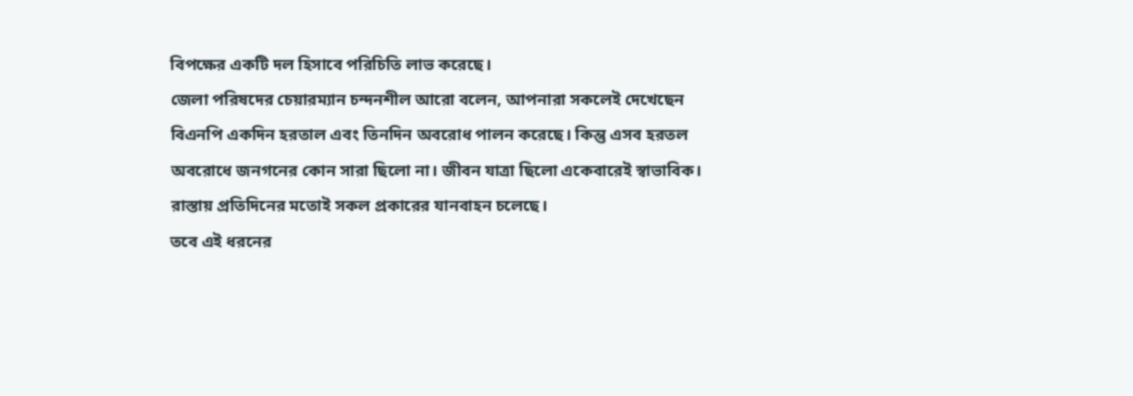বিপক্ষের একটি দল হিসাবে পরিচিতি লাভ করেছে।
জেলা পরিষদের চেয়ারম্যান চন্দনশীল আরো বলেন, আপনারা সকলেই দেখেছেন বিএনপি একদিন হরতাল এবং তিনদিন অবরোধ পালন করেছে। কিন্তু এসব হরতল অবরোধে জনগনের কোন সারা ছিলো না। জীবন যাত্রা ছিলো একেবারেই স্বাভাবিক। রাস্তায় প্রতিদিনের মতোই সকল প্রকারের যানবাহন চলেছে।
তবে এই ধরনের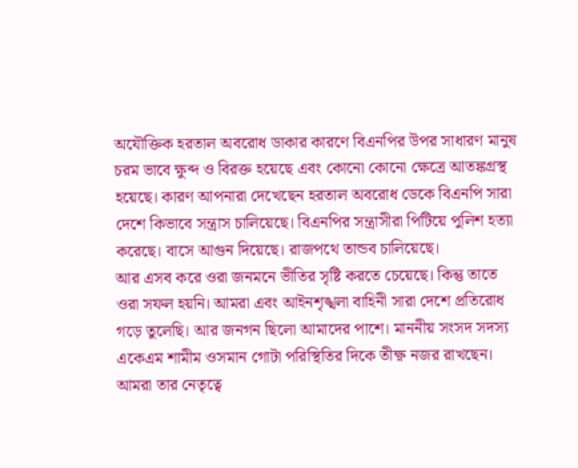অযৌক্তিক হরতাল অবরোধ ডাকার কারণে বিএনপির উপর সাধারণ মানুষ চরম ভাবে ক্ষুব্দ ও বিরক্ত হয়েছে এবং কোনো কোনো ক্ষেত্রে আতঙ্কগ্রস্থ হয়েছে। কারণ আপনারা দেখেছেন হরতাল অবরোধ ডেকে বিএনপি সারা দেশে কিভাবে সন্ত্রাস চালিয়েছে। বিএনপির সন্ত্রাসীরা পিটিয়ে পুলিশ হত্যা করেছে। বাসে আগুন দিয়েছে। রাজপথে তান্ডব চালিয়েছে।
আর এসব করে ওরা জনমনে ভীতির সৃষ্টি করতে চেয়েছে। কিন্তু তাতে ওরা সফল হয়নি। আমরা এবং আইনশৃঙ্খলা বাহিনী সারা দেশে প্রতিরোধ গড়ে তুলেছি। আর জনগন ছিলো আমাদের পাশে। মাননীয় সংসদ সদস্য একেএম শামীম ওসমান গোটা পরিস্থিতির দিকে তীক্ষ্ণ নজর রাখছেন। আমরা তার নেতৃত্বে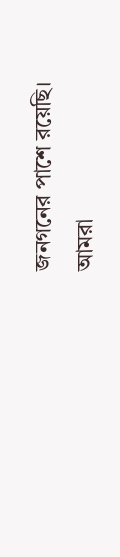জনগনের পাশে রয়েছি।
আমরা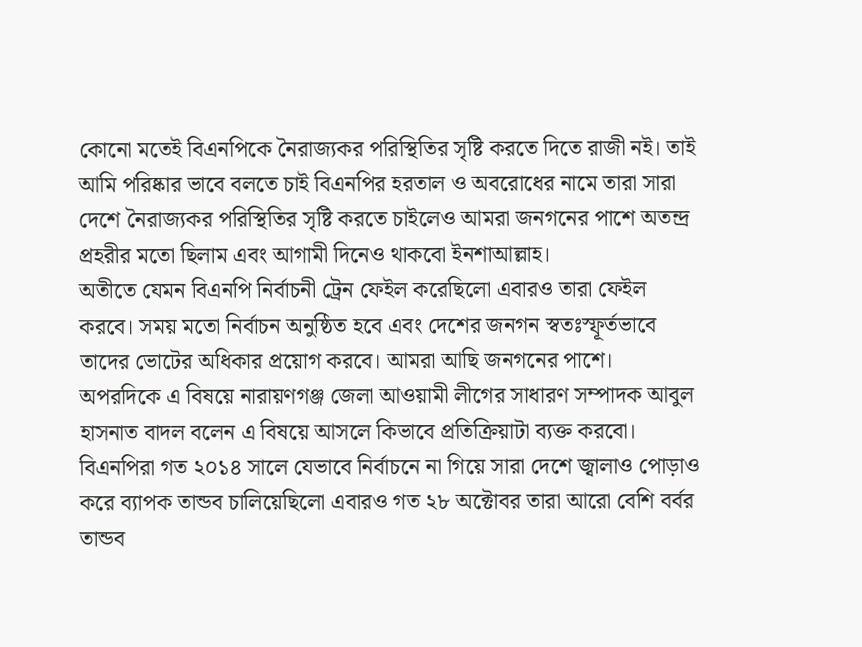কোনো মতেই বিএনপিকে নৈরাজ্যকর পরিস্থিতির সৃষ্টি করতে দিতে রাজী নই। তাই আমি পরিষ্কার ভাবে বলতে চাই বিএনপির হরতাল ও অবরোধের নামে তারা সারা দেশে নৈরাজ্যকর পরিস্থিতির সৃষ্টি করতে চাইলেও আমরা জনগনের পাশে অতন্দ্র প্রহরীর মতো ছিলাম এবং আগামী দিনেও থাকবো ইনশাআল্লাহ।
অতীতে যেমন বিএনপি নির্বাচনী ট্রেন ফেইল করেছিলো এবারও তারা ফেইল করবে। সময় মতো নির্বাচন অনুষ্ঠিত হবে এবং দেশের জনগন স্বতঃস্ফূর্তভাবে তাদের ভোটের অধিকার প্রয়োগ করবে। আমরা আছি জনগনের পাশে।
অপরদিকে এ বিষয়ে নারায়ণগঞ্জ জেলা আওয়ামী লীগের সাধারণ সম্পাদক আবুল হাসনাত বাদল বলেন এ বিষয়ে আসলে কিভাবে প্রতিক্রিয়াটা ব্যক্ত করবো। বিএনপিরা গত ২০১৪ সালে যেভাবে নির্বাচনে না গিয়ে সারা দেশে জ্বালাও পোড়াও করে ব্যাপক তান্ডব চালিয়েছিলো এবারও গত ২৮ অক্টোবর তারা আরো বেশি বর্বর তান্ডব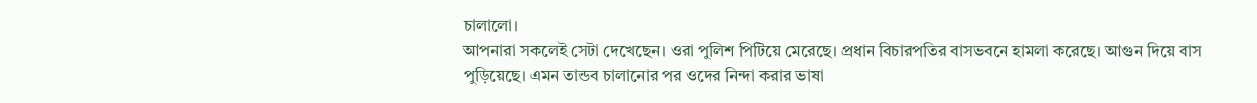চালালো।
আপনারা সকলেই সেটা দেখেছেন। ওরা পুলিশ পিটিয়ে মেরেছে। প্রধান বিচারপতির বাসভবনে হামলা করেছে। আগুন দিয়ে বাস পুড়িয়েছে। এমন তান্ডব চালানোর পর ওদের নিন্দা করার ভাষা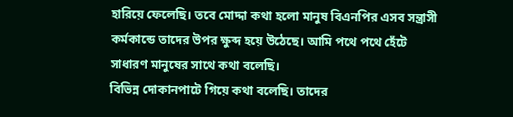হারিয়ে ফেলেছি। তবে মোদ্দা কথা হলো মানুষ বিএনপির এসব সন্ত্রাসী কর্মকান্ডে তাদের উপর ক্ষুব্দ হয়ে উঠেছে। আমি পথে পথে হেঁটে সাধারণ মানুষের সাথে কথা বলেছি।
বিভিন্ন দোকানপাটে গিয়ে কথা বলেছি। তাদের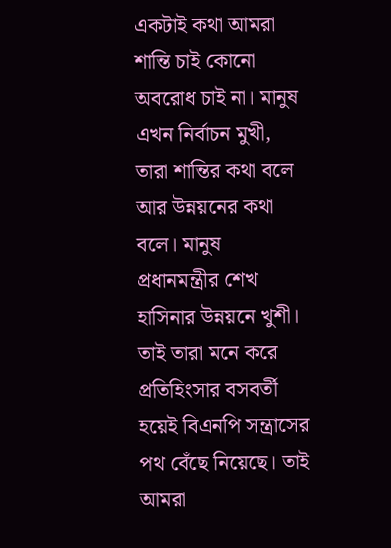একটাই কথা আমরা শান্তি চাই কোনো অবরোধ চাই না। মানুষ এখন নির্বাচন মুখী, তারা শান্তির কথা বলে আর উন্নয়নের কথা বলে। মানুষ প্রধানমন্ত্রীর শেখ হাসিনার উন্নয়নে খুশী।
তাই তারা মনে করে প্রতিহিংসার বসবর্তী হয়েই বিএনপি সন্ত্রাসের পথ বেঁছে নিয়েছে। তাই আমরা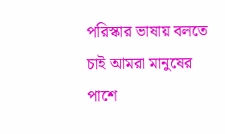পরিস্কার ভাষায় বলতে চাই আমরা মানুষের পাশে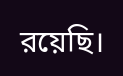রয়েছি।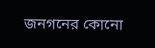জনগনের কোনো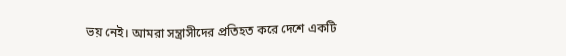ভয় নেই। আমরা সন্ত্রাসীদের প্রতিহত করে দেশে একটি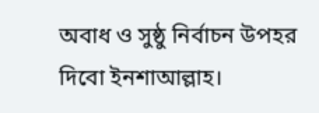অবাধ ও সুষ্ঠু নির্বাচন উপহর দিবো ইনশাআল্লাহ।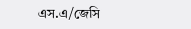এস.এ/জেসি